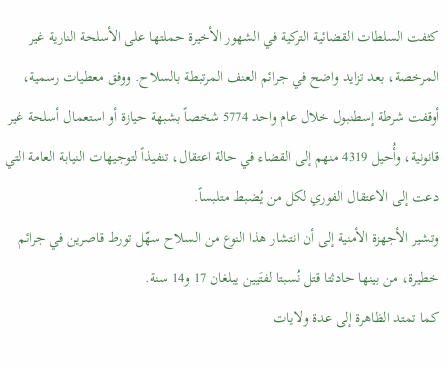كثفت السلطات القضائية التركية في الشهور الأخيرة حملتها على الأسلحة النارية غير المرخصة، بعد تزايد واضح في جرائم العنف المرتبطة بالسلاح. ووفق معطيات رسمية، أوقفت شرطة إسطنبول خلال عام واحد 5774 شخصاً بشبهة حيازة أو استعمال أسلحة غير قانونية، وأُحيل 4319 منهم إلى القضاء في حالة اعتقال، تنفيذاً لتوجيهات النيابة العامة التي دعت إلى الاعتقال الفوري لكل من يُضبط متلبساً.
وتشير الأجهزة الأمنية إلى أن انتشار هذا النوع من السلاح سهّل تورط قاصرين في جرائم خطيرة، من بينها حادثتا قتل نُسبتا لفتَيين يبلغان 17 و14 سنة.
كما تمتد الظاهرة إلى عدة ولايات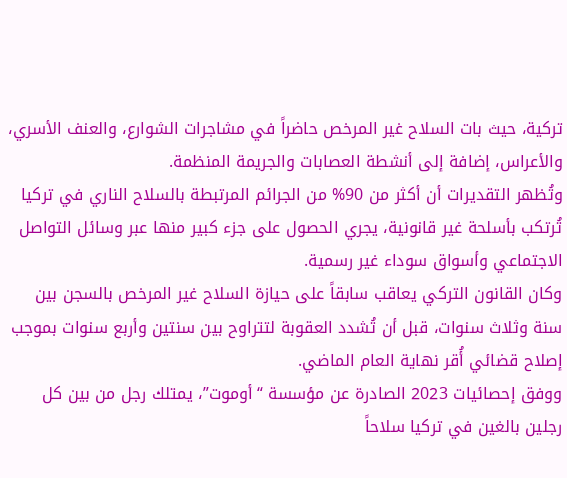تركية، حيث بات السلاح غير المرخص حاضراً في مشاجرات الشوارع، والعنف الأسري، والأعراس، إضافة إلى أنشطة العصابات والجريمة المنظمة.
وتُظهر التقديرات أن أكثر من 90% من الجرائم المرتبطة بالسلاح الناري في تركيا تُرتكب بأسلحة غير قانونية، يجري الحصول على جزء كبير منها عبر وسائل التواصل الاجتماعي وأسواق سوداء غير رسمية.
وكان القانون التركي يعاقب سابقاً على حيازة السلاح غير المرخص بالسجن بين سنة وثلاث سنوات، قبل أن تُشدد العقوبة لتتراوح بين سنتين وأربع سنوات بموجب إصلاح قضائي أُقر نهاية العام الماضي.
ووفق إحصائيات 2023 الصادرة عن مؤسسة “أوموت”، يمتلك رجل من بين كل رجلين بالغين في تركيا سلاحاً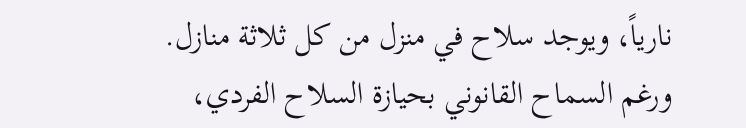نارياً، ويوجد سلاح في منزل من كل ثلاثة منازل. ورغم السماح القانوني بحيازة السلاح الفردي،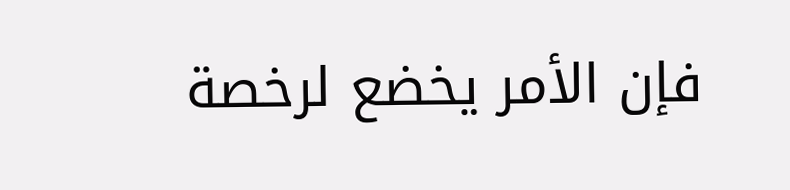فإن الأمر يخضع لرخصة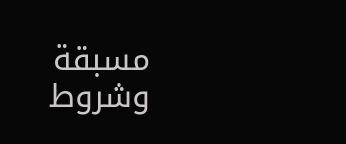مسبقة وشروط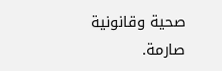صحية وقانونية صارمة.